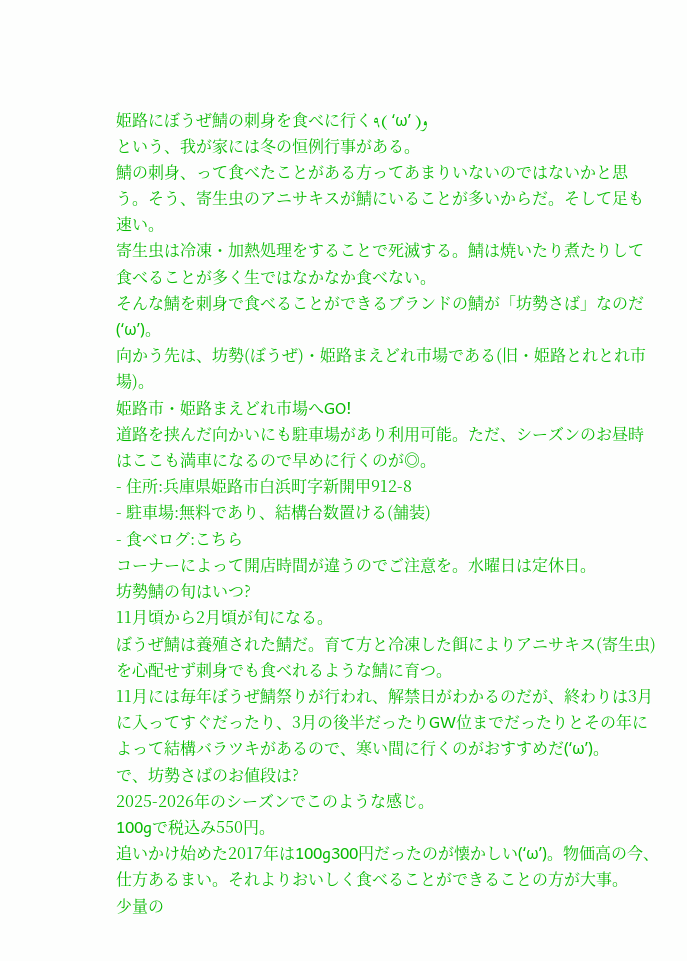姫路にぼうぜ鯖の刺身を食べに行く٩( ‘ω’ )و
という、我が家には冬の恒例行事がある。
鯖の刺身、って食べたことがある方ってあまりいないのではないかと思う。そう、寄生虫のアニサキスが鯖にいることが多いからだ。そして足も速い。
寄生虫は冷凍・加熱処理をすることで死滅する。鯖は焼いたり煮たりして食べることが多く生ではなかなか食べない。
そんな鯖を刺身で食べることができるブランドの鯖が「坊勢さば」なのだ(‘ω’)。
向かう先は、坊勢(ぼうぜ)・姫路まえどれ市場である(旧・姫路とれとれ市場)。
姫路市・姫路まえどれ市場へGO!
道路を挟んだ向かいにも駐車場があり利用可能。ただ、シーズンのお昼時はここも満車になるので早めに行くのが◎。
- 住所:兵庫県姫路市白浜町字新開甲912-8
- 駐車場:無料であり、結構台数置ける(舗装)
- 食べログ:こちら
コーナーによって開店時間が違うのでご注意を。水曜日は定休日。
坊勢鯖の旬はいつ?
11月頃から2月頃が旬になる。
ぼうぜ鯖は養殖された鯖だ。育て方と冷凍した餌によりアニサキス(寄生虫)を心配せず刺身でも食べれるような鯖に育つ。
11月には毎年ぼうぜ鯖祭りが行われ、解禁日がわかるのだが、終わりは3月に入ってすぐだったり、3月の後半だったりGW位までだったりとその年によって結構バラツキがあるので、寒い間に行くのがおすすめだ(‘ω’)。
で、坊勢さばのお値段は?
2025-2026年のシーズンでこのような感じ。
100gで税込み550円。
追いかけ始めた2017年は100g300円だったのが懐かしい(‘ω’)。物価高の今、仕方あるまい。それよりおいしく食べることができることの方が大事。
少量の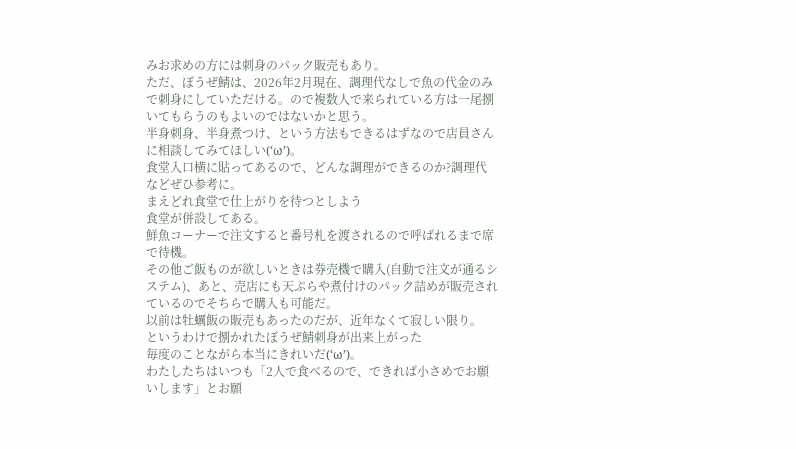みお求めの方には刺身のパック販売もあり。
ただ、ぼうぜ鯖は、2026年2月現在、調理代なしで魚の代金のみで刺身にしていただける。ので複数人で来られている方は一尾捌いてもらうのもよいのではないかと思う。
半身刺身、半身煮つけ、という方法もできるはずなので店員さんに相談してみてほしい(‘ω’)。
食堂入口横に貼ってあるので、どんな調理ができるのか?調理代などぜひ参考に。
まえどれ食堂で仕上がりを待つとしよう
食堂が併設してある。
鮮魚コーナーで注文すると番号札を渡されるので呼ばれるまで席で待機。
その他ご飯ものが欲しいときは券売機で購入(自動で注文が通るシステム)、あと、売店にも天ぷらや煮付けのパック詰めが販売されているのでそちらで購入も可能だ。
以前は牡蠣飯の販売もあったのだが、近年なくて寂しい限り。
というわけで捌かれたぼうぜ鯖刺身が出来上がった
毎度のことながら本当にきれいだ(‘ω’)。
わたしたちはいつも「2人で食べるので、できれば小さめでお願いします」とお願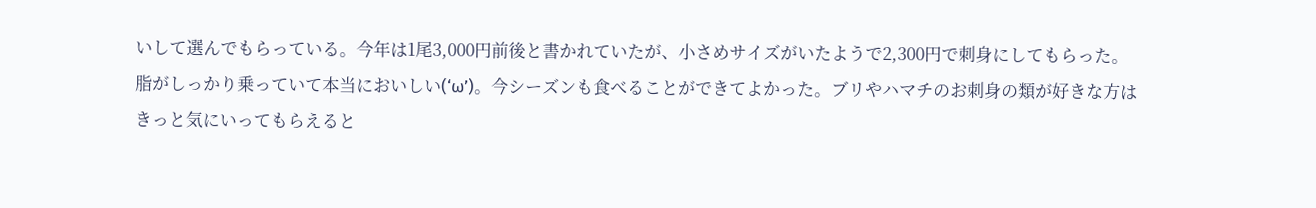いして選んでもらっている。今年は1尾3,000円前後と書かれていたが、小さめサイズがいたようで2,300円で刺身にしてもらった。
脂がしっかり乗っていて本当においしい(‘ω’)。今シーズンも食べることができてよかった。ブリやハマチのお刺身の類が好きな方はきっと気にいってもらえると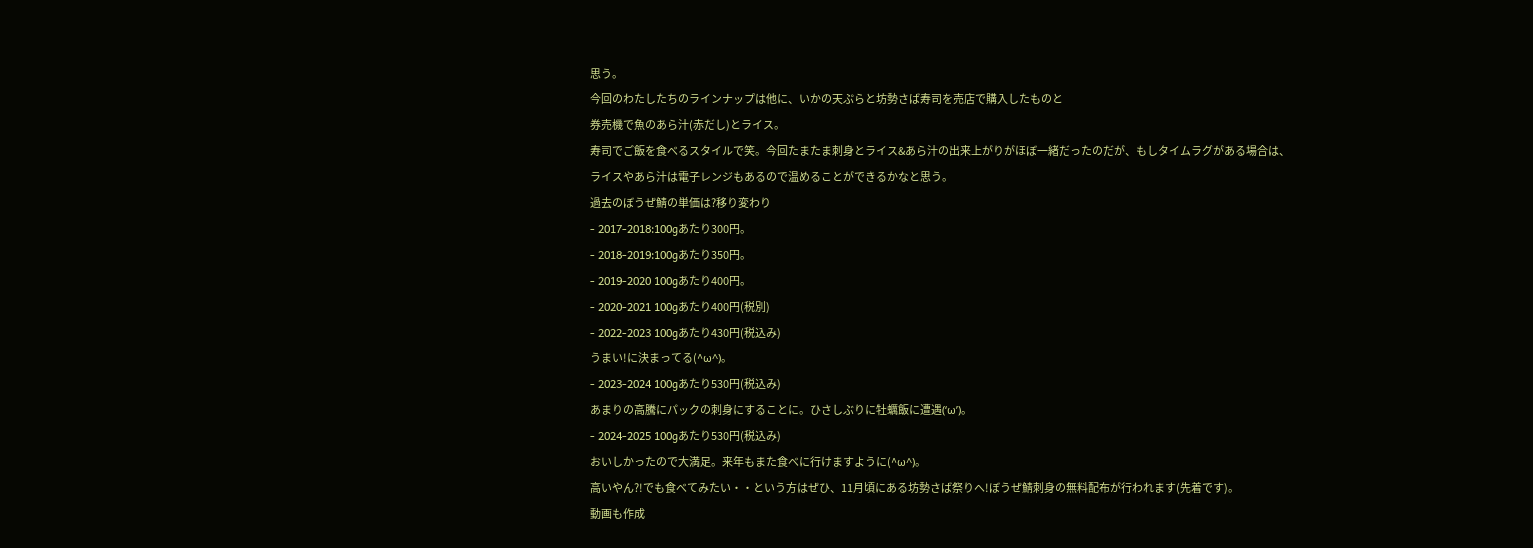思う。
今回のわたしたちのラインナップは他に、いかの天ぷらと坊勢さば寿司を売店で購入したものと
券売機で魚のあら汁(赤だし)とライス。
寿司でご飯を食べるスタイルで笑。今回たまたま刺身とライス&あら汁の出来上がりがほぼ一緒だったのだが、もしタイムラグがある場合は、ライスやあら汁は電子レンジもあるので温めることができるかなと思う。
過去のぼうぜ鯖の単価は?移り変わり
- 2017-2018:100gあたり300円。
- 2018-2019:100gあたり350円。
- 2019-2020 100gあたり400円。
- 2020-2021 100gあたり400円(税別)
- 2022-2023 100gあたり430円(税込み)
うまい!に決まってる(^ω^)。
- 2023-2024 100gあたり530円(税込み)
あまりの高騰にパックの刺身にすることに。ひさしぶりに牡蠣飯に遭遇(‘ω’)。
- 2024-2025 100gあたり530円(税込み)
おいしかったので大満足。来年もまた食べに行けますように(^ω^)。
高いやん?!でも食べてみたい・・という方はぜひ、11月頃にある坊勢さば祭りへ!ぼうぜ鯖刺身の無料配布が行われます(先着です)。
動画も作成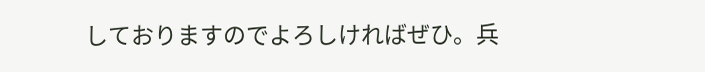しておりますのでよろしければぜひ。兵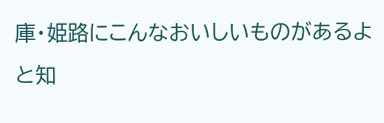庫・姫路にこんなおいしいものがあるよと知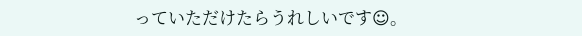っていただけたらうれしいです☺。